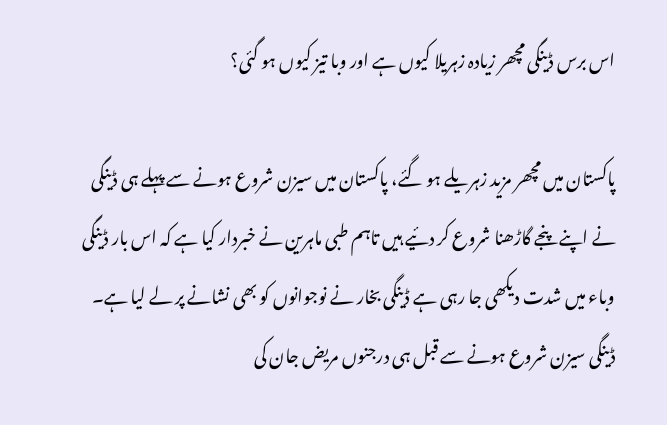اس برس ڈینگی مچھر زیادہ زہریلا کیوں ہے اور وبا تیز کیوں ہو گئی؟

پاکستان میں مچھر مزید زہریلے ہو گئے، پاکستان میں سیزن شروع ہونے سے پہلے ہی ڈینگی نے اپنے پنجے گاڑھنا شروع کر دئیے ہیں تاہم طبی ماہرین نے خبردار کیا ہے کہ اس بار ڈینگی وباء میں شدت دیکھی جا رہی ہے ڈینگی بخار نے نوجوانوں کو بھی نشانے پر لے لیا ہے۔ ڈینگی سیزن شروع ہونے سے قبل ہی درجنوں مریض جان کی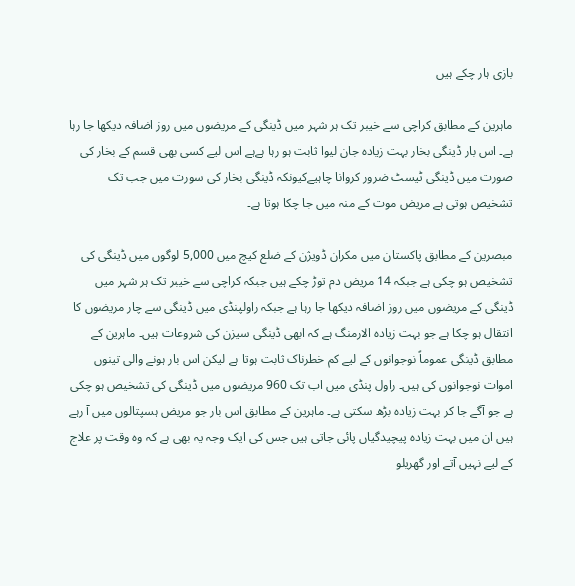بازی ہار چکے ہیں

ماہرین کے مطابق کراچی سے خیبر تک ہر شہر میں ڈینگی کے مریضوں میں روز اضافہ دیکھا جا رہا ہے۔ اس بار ڈینگی بخار بہت زیادہ جان لیوا ثابت ہو رہا ہےہے اس لیے کسی بھی قسم کے بخار کی صورت میں ڈینگی ٹیسٹ ضرور کروانا چاہیےکیونکہ ڈینگی بخار کی سورت میں جب تک تشخیص ہوتی ہے مریض موت کے منہ میں جا چکا ہوتا ہے۔

مبصرین کے مطابق پاکستان میں مکران ڈویژن کے ضلع کیچ میں 5,000 لوگوں میں ڈینگی کی تشخیص ہو چکی ہے جبکہ 14 مریض دم توڑ چکے ہیں جبکہ کراچی سے خیبر تک ہر شہر میں ڈینگی کے مریضوں میں روز اضافہ دیکھا جا رہا ہے جبکہ راولپنڈی میں ڈینگی سے چار مریضوں کا انتقال ہو چکا ہے جو بہت زیادہ الارمنگ ہے کہ ابھی ڈینگی سیزن کی شروعات ہیں۔ ماہرین کے مطابق ڈینگی عموماً نوجوانوں کے لیے کم خطرناک ثابت ہوتا ہے لیکن اس بار ہونے والی تینوں اموات نوجوانوں کی ہیں۔ راول پنڈی میں اب تک 960 مریضوں میں ڈینگی کی تشخیص ہو چکی ہے جو آگے جا کر بہت زیادہ بڑھ سکتی ہے۔ ماہرین کے مطابق اس بار جو مریض ہسپتالوں میں آ رہے ہیں ان میں بہت زیادہ پیچیدگیاں پائی جاتی ہیں جس کی ایک وجہ یہ بھی ہے کہ وہ وقت پر علاج کے لیے نہیں آتے اور گھریلو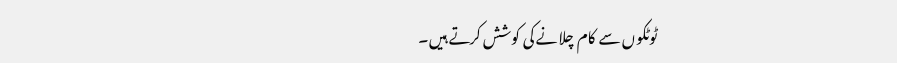ٹوٹکوں سے کام چلانے کی کوشش کرتے ہیں۔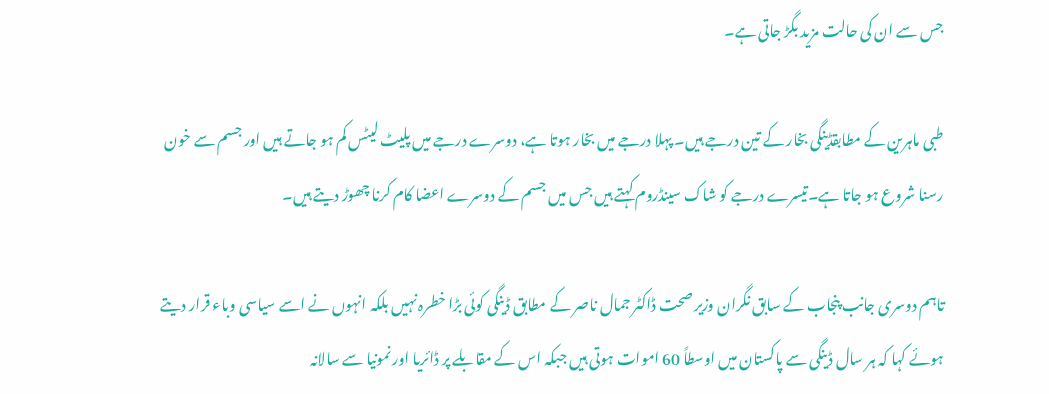جس سے ان کی حالت مزید بگڑ جاتی ہے۔

طبی ماہرین کے مطابقڈینگی بخار کے تین درجے ہیں۔ پہلا درجے میں بخار ہوتا ہے، دوسرے درجے میں پلیٹ لیٹس کم ہو جاتے ہیں اور جسم سے خون رسنا شروع ہو جاتا ہے۔تیسرے درجے کو شاک سینڈروم کہتے ہیں جس میں جسم کے دوسرے اعضا کام کرنا چھوڑ دیتے ہیں۔

تاہم دوسری جانب پنجاب کے سابق نگران وزیر صحت ڈاکٹر جمال ناصر کے مطابق ڈینگی کوئی بڑا خطرہ نہیں بلکہ انہوں نے اسے سیاسی وباء قرار دیتے ہوئے کہا کہ ہر سال ڈینگی سے پاکستان میں اوسطاً 60 اموات ہوتی ہیں جبکہ اس کے مقابلے پر ڈائریا اور نمونیا سے سالانہ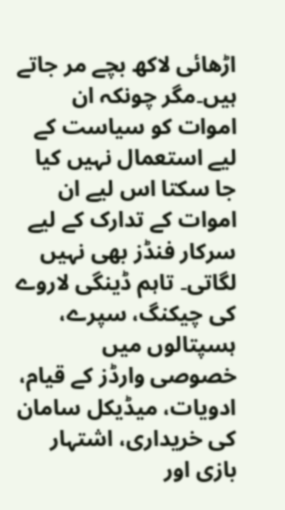اڑھائی لاکھ بچے مر جاتے ہیں۔مگر چونکہ ان اموات کو سیاست کے لیے استعمال نہیں کیا جا سکتا اس لیے ان اموات کے تدارک کے لیے سرکار فنڈز بھی نہیں لگاتی۔ تاہم ڈینگی لاروے کی چیکنگ، سپرے، ہسپتالوں میں خصوصی وارڈز کے قیام، ادویات، میڈیکل سامان کی خریداری، اشتہار بازی اور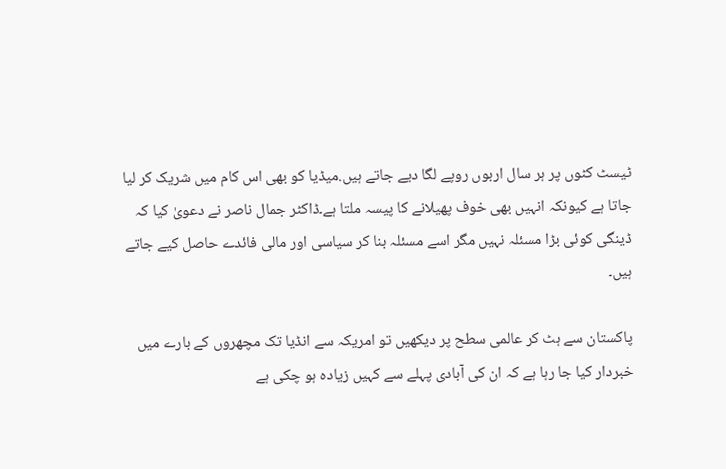ٹیسٹ کٹوں پر ہر سال اربوں روپے لگا دیے جاتے ہیں.میڈیا کو بھی اس کام میں شریک کر لیا جاتا ہے کیونکہ انہیں بھی خوف پھیلانے کا پیسہ ملتا ہے۔ڈاکٹر جمال ناصر نے دعویٰ کیا کہ ڈینگی کوئی بڑا مسئلہ نہیں مگر اسے مسئلہ بنا کر سیاسی اور مالی فائدے حاصل کیے جاتے ہیں۔

پاکستان سے ہٹ کر عالمی سطح پر دیکھیں تو امریکہ سے انڈیا تک مچھروں کے بارے میں خبردار کیا جا رہا ہے کہ ان کی آبادی پہلے سے کہیں زیادہ ہو چکی ہے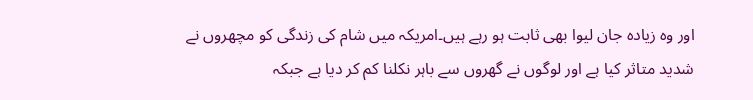اور وہ زیادہ جان لیوا بھی ثابت ہو رہے ہیں۔امریکہ میں شام کی زندگی کو مچھروں نے شدید متاثر کیا ہے اور لوگوں نے گھروں سے باہر نکلنا کم کر دیا ہے جبکہ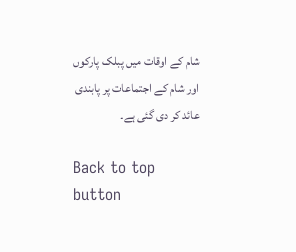شام کے اوقات میں پبلک پارکوں اور شام کے اجتماعات پر پابندی عائد کر دی گئی ہے۔

Back to top button